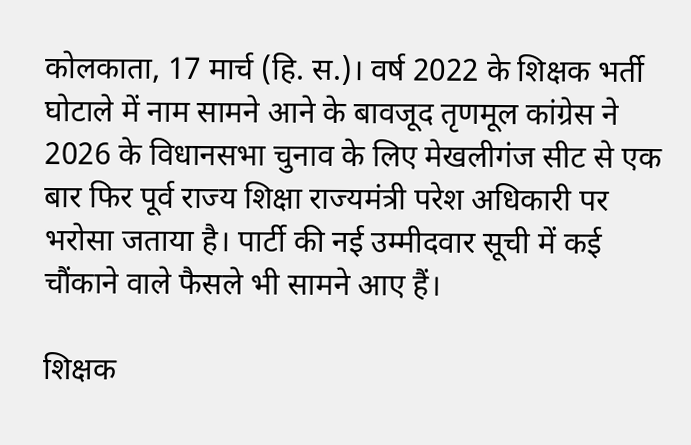कोलकाता, 17 मार्च (हि. स.)। वर्ष 2022 के शिक्षक भर्ती घोटाले में नाम सामने आने के बावजूद तृणमूल कांग्रेस ने 2026 के विधानसभा चुनाव के लिए मेखलीगंज सीट से एक बार फिर पूर्व राज्य शिक्षा राज्यमंत्री परेश अधिकारी पर भरोसा जताया है। पार्टी की नई उम्मीदवार सूची में कई चौंकाने वाले फैसले भी सामने आए हैं।

शिक्षक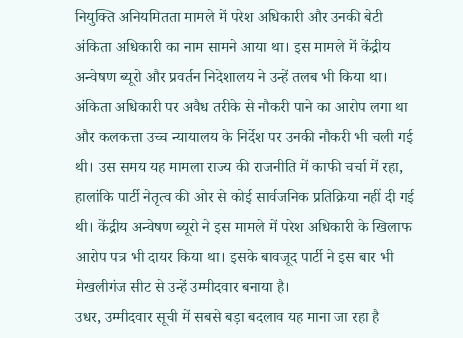नियुक्ति अनियमितता मामले में परेश अधिकारी और उनकी बेटी अंकिता अधिकारी का नाम सामने आया था। इस मामले में केंद्रीय अन्वेषण ब्यूरो और प्रवर्तन निदेशालय ने उन्हें तलब भी किया था। अंकिता अधिकारी पर अवैध तरीके से नौकरी पाने का आरोप लगा था और कलकत्ता उच्च न्यायालय के निर्देश पर उनकी नौकरी भी चली गई थी। उस समय यह मामला राज्य की राजनीति में काफी चर्चा में रहा, हालांकि पार्टी नेतृत्व की ओर से कोई सार्वजनिक प्रतिक्रिया नहीं दी गई थी। केंद्रीय अन्वेषण ब्यूरो ने इस मामले में परेश अधिकारी के खिलाफ आरोप पत्र भी दायर किया था। इसके बावजूद पार्टी ने इस बार भी मेखलीगंज सीट से उन्हें उम्मीदवार बनाया है।
उधर, उम्मीदवार सूची में सबसे बड़ा बदलाव यह माना जा रहा है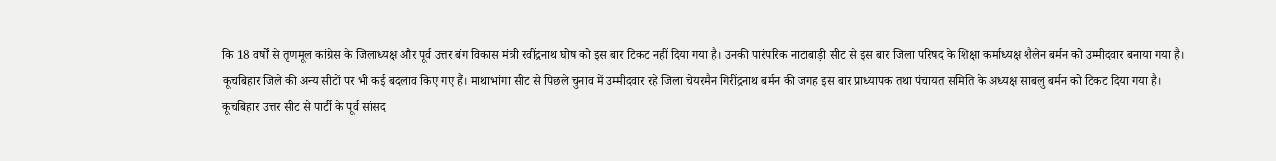कि 18 वर्षों से तृणमूल कांग्रेस के जिलाध्यक्ष और पूर्व उत्तर बंग विकास मंत्री रवींद्रनाथ घोष को इस बार टिकट नहीं दिया गया है। उनकी पारंपरिक नाटाबाड़ी सीट से इस बार जिला परिषद के शिक्षा कर्माध्यक्ष शैलेन बर्मन को उम्मीदवार बनाया गया है।
कूचबिहार जिले की अन्य सीटों पर भी कई बदलाव किए गए हैं। माथाभांगा सीट से पिछले चुनाव में उम्मीदवार रहे जिला चेयरमैन गिरींद्रनाथ बर्मन की जगह इस बार प्राध्यापक तथा पंचायत समिति के अध्यक्ष साबलु बर्मन को टिकट दिया गया है।
कूचबिहार उत्तर सीट से पार्टी के पूर्व सांसद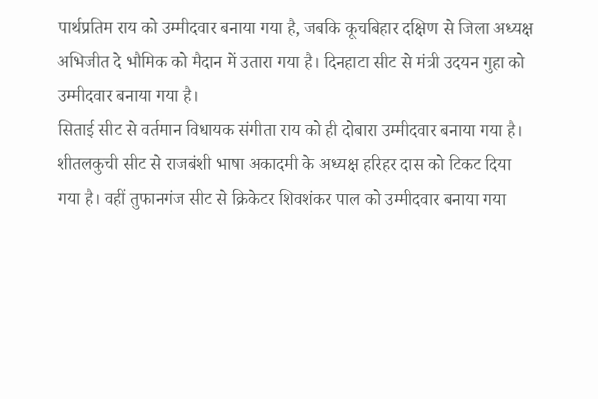पार्थप्रतिम राय को उम्मीदवार बनाया गया है, जबकि कूचबिहार दक्षिण से जिला अध्यक्ष अभिजीत दे भौमिक को मैदान में उतारा गया है। दिनहाटा सीट से मंत्री उदयन गुहा को उम्मीदवार बनाया गया है।
सिताई सीट से वर्तमान विधायक संगीता राय को ही दोबारा उम्मीदवार बनाया गया है। शीतलकुची सीट से राजबंशी भाषा अकादमी के अध्यक्ष हरिहर दास को टिकट दिया गया है। वहीं तुफानगंज सीट से क्रिकेटर शिवशंकर पाल को उम्मीदवार बनाया गया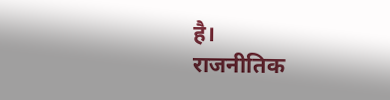है।
राजनीतिक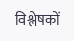विश्लेषकों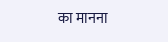का मानना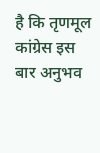है कि तृणमूल कांग्रेस इस बार अनुभव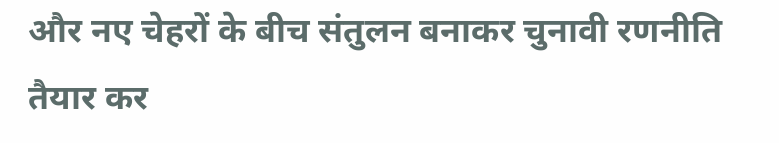और नए चेहरों के बीच संतुलन बनाकर चुनावी रणनीति तैयार कर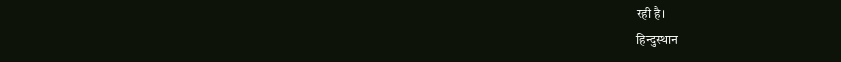रही है।
हिन्दुस्थान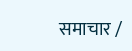समाचार /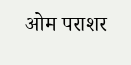ओम पराशर